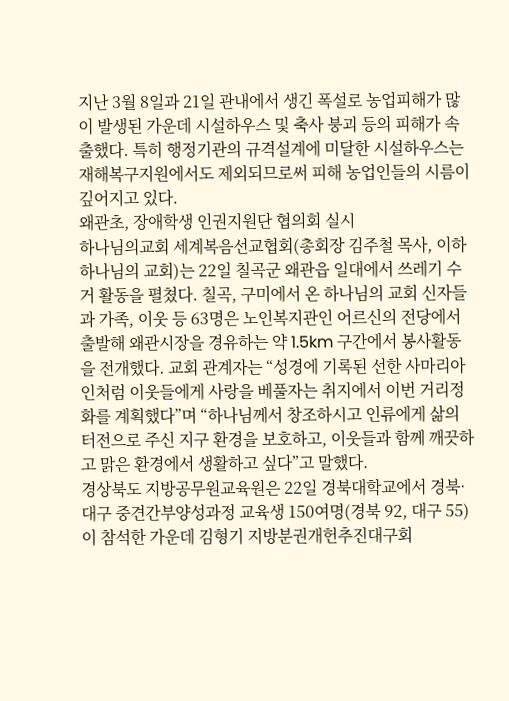지난 3월 8일과 21일 관내에서 생긴 폭설로 농업피해가 많이 발생된 가운데 시설하우스 및 축사 붕괴 등의 피해가 속출했다. 특히 행정기관의 규격설계에 미달한 시설하우스는 재해복구지원에서도 제외되므로써 피해 농업인들의 시름이 깊어지고 있다.
왜관초, 장애학생 인권지원단 협의회 실시
하나님의교회 세계복음선교협회(총회장 김주철 목사, 이하 하나님의 교회)는 22일 칠곡군 왜관읍 일대에서 쓰레기 수거 활동을 펼쳤다. 칠곡, 구미에서 온 하나님의 교회 신자들과 가족, 이웃 등 63명은 노인복지관인 어르신의 전당에서 출발해 왜관시장을 경유하는 약 1.5km 구간에서 봉사활동을 전개했다. 교회 관계자는 “성경에 기록된 선한 사마리아인처럼 이웃들에게 사랑을 베풀자는 취지에서 이번 거리정화를 계획했다”며 “하나님께서 창조하시고 인류에게 삶의 터전으로 주신 지구 환경을 보호하고, 이웃들과 함께 깨끗하고 맑은 환경에서 생활하고 싶다”고 말했다.
경상북도 지방공무원교육원은 22일 경북대학교에서 경북·대구 중견간부양성과정 교육생 150여명(경북 92, 대구 55)이 참석한 가운데 김형기 지방분권개헌추진대구회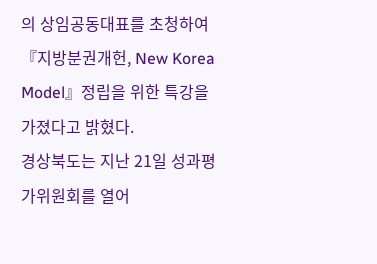의 상임공동대표를 초청하여『지방분권개헌, New Korea Model』정립을 위한 특강을 가졌다고 밝혔다.
경상북도는 지난 21일 성과평가위원회를 열어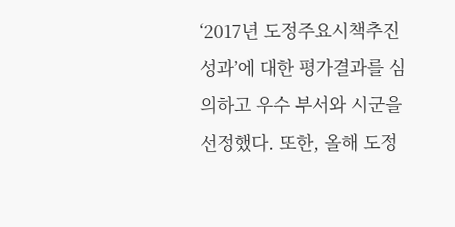‘2017년 도정주요시책추진 성과’에 대한 평가결과를 심의하고 우수 부서와 시군을 선정했다. 또한, 올해 도정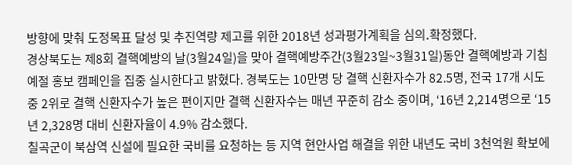방향에 맞춰 도정목표 달성 및 추진역량 제고를 위한 2018년 성과평가계획을 심의․확정했다.
경상북도는 제8회 결핵예방의 날(3월24일)을 맞아 결핵예방주간(3월23일~3월31일)동안 결핵예방과 기침예절 홍보 캠페인을 집중 실시한다고 밝혔다. 경북도는 10만명 당 결핵 신환자수가 82.5명, 전국 17개 시도 중 2위로 결핵 신환자수가 높은 편이지만 결핵 신환자수는 매년 꾸준히 감소 중이며, ‘16년 2,214명으로 ‘15년 2,328명 대비 신환자율이 4.9% 감소했다.
칠곡군이 북삼역 신설에 필요한 국비를 요청하는 등 지역 현안사업 해결을 위한 내년도 국비 3천억원 확보에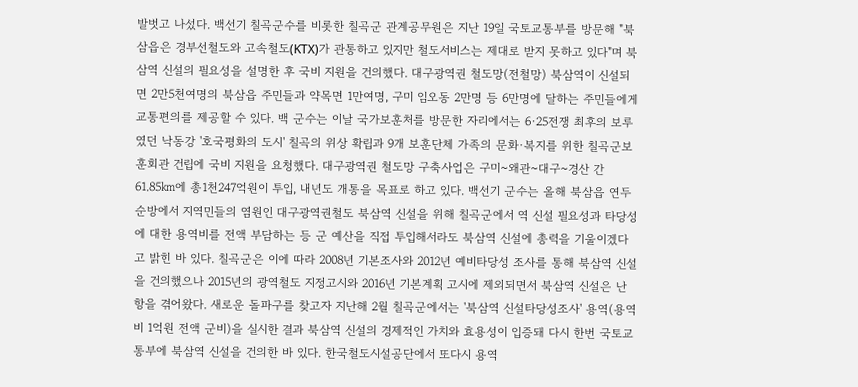발벗고 나섰다. 백선기 칠곡군수를 비롯한 칠곡군 관계공무원은 지난 19일 국토교통부를 방문해 "북삼읍은 경부선철도와 고속철도(KTX)가 관통하고 있지만 철도서비스는 제대로 받지 못하고 있다"며 북삼역 신설의 필요성을 설명한 후 국비 지원을 건의했다. 대구광역권 철도망(전철망) 북삼역이 신설되면 2만5천여명의 북삼읍 주민들과 약목면 1만여명, 구미 임오동 2만명 등 6만명에 달하는 주민들에게 교통편의를 제공할 수 있다. 백 군수는 이날 국가보훈처를 방문한 자리에서는 6·25전쟁 최후의 보루였던 낙동강 '호국평화의 도시' 칠곡의 위상 확립과 9개 보훈단체 가족의 문화·복지를 위한 칠곡군보훈회관 건립에 국비 지원을 요청했다. 대구광역권 철도망 구축사업은 구미~왜관~대구~경산 간 61.85㎞에 총1천247억원이 투입, 내년도 개통을 목표로 하고 있다. 백선기 군수는 올해 북삼읍 연두순방에서 지역민들의 염원인 대구광역권철도 북삼역 신설을 위해 칠곡군에서 역 신설 필요성과 타당성에 대한 용역비를 전액 부담하는 등 군 예산을 직접 투입해서라도 북삼역 신설에 총력을 기울이겠다고 밝힌 바 있다. 칠곡군은 이에 따라 2008년 기본조사와 2012년 예비타당성 조사를 통해 북삼역 신설을 건의했으나 2015년의 광역철도 지정고시와 2016년 기본계획 고시에 제외되면서 북삼역 신설은 난항을 겪어왔다. 새로운 돌파구를 찾고자 지난해 2월 칠곡군에서는 '북삼역 신설타당성조사' 용역(용역비 1억원 전액 군비)을 실시한 결과 북삼역 신설의 경제적인 가치와 효용성이 입증돼 다시 한번 국토교통부에 북삼역 신설을 건의한 바 있다. 한국철도시설공단에서 또다시 용역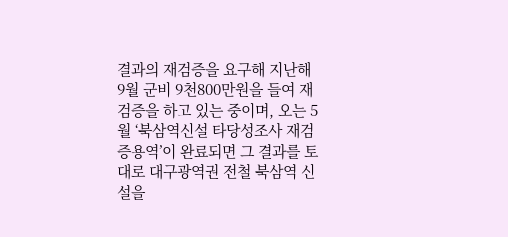결과의 재검증을 요구해 지난해 9월 군비 9천800만원을 들여 재검증을 하고 있는 중이며, 오는 5월 ‘북삼역신설 타당성조사 재검증용역’이 완료되면 그 결과를 토대로 대구광역권 전철 북삼역 신설을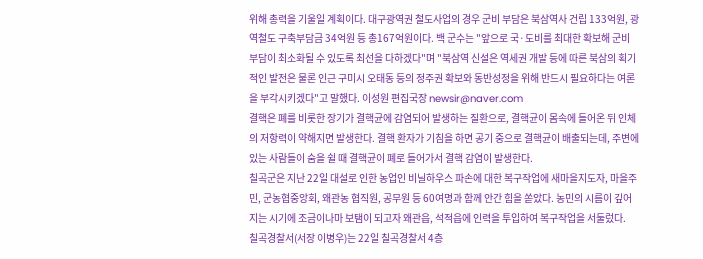위해 총력을 기울일 계획이다. 대구광역권 철도사업의 경우 군비 부담은 북삼역사 건립 133억원, 광역철도 구축부담금 34억원 등 총167억원이다. 백 군수는 "앞으로 국·도비를 최대한 확보해 군비 부담이 최소화될 수 있도록 최선을 다하겠다"며 "북삼역 신설은 역세권 개발 등에 따른 북삼의 획기적인 발전은 물론 인근 구미시 오태동 등의 정주권 확보와 동반성정을 위해 반드시 필요하다는 여론을 부각시키겠다"고 말했다. 이성원 편집국장 newsir@naver.com
결핵은 폐를 비롯한 장기가 결핵균에 감염되어 발생하는 질환으로, 결핵균이 몸속에 들어온 뒤 인체의 저항력이 약해지면 발생한다. 결핵 환자가 기침을 하면 공기 중으로 결핵균이 배출되는데, 주변에 있는 사람들이 숨을 쉴 때 결핵균이 폐로 들어가서 결핵 감염이 발생한다.
칠곡군은 지난 22일 대설로 인한 농업인 비닐하우스 파손에 대한 복구작업에 새마을지도자, 마을주민, 군농협중앙회, 왜관농 협직원, 공무원 등 60여명과 함께 안간 힘을 쏟았다. 농민의 시름이 깊어지는 시기에 조금이나마 보탬이 되고자 왜관읍, 석적읍에 인력을 투입하여 복구작업을 서둘렀다.
칠곡경찰서(서장 이병우)는 22일 칠곡경찰서 4층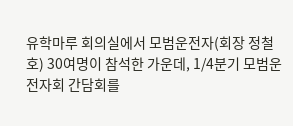유학마루 회의실에서 모범운전자(회장 정철호) 30여명이 참석한 가운데, 1/4분기 모범운전자회 간담회를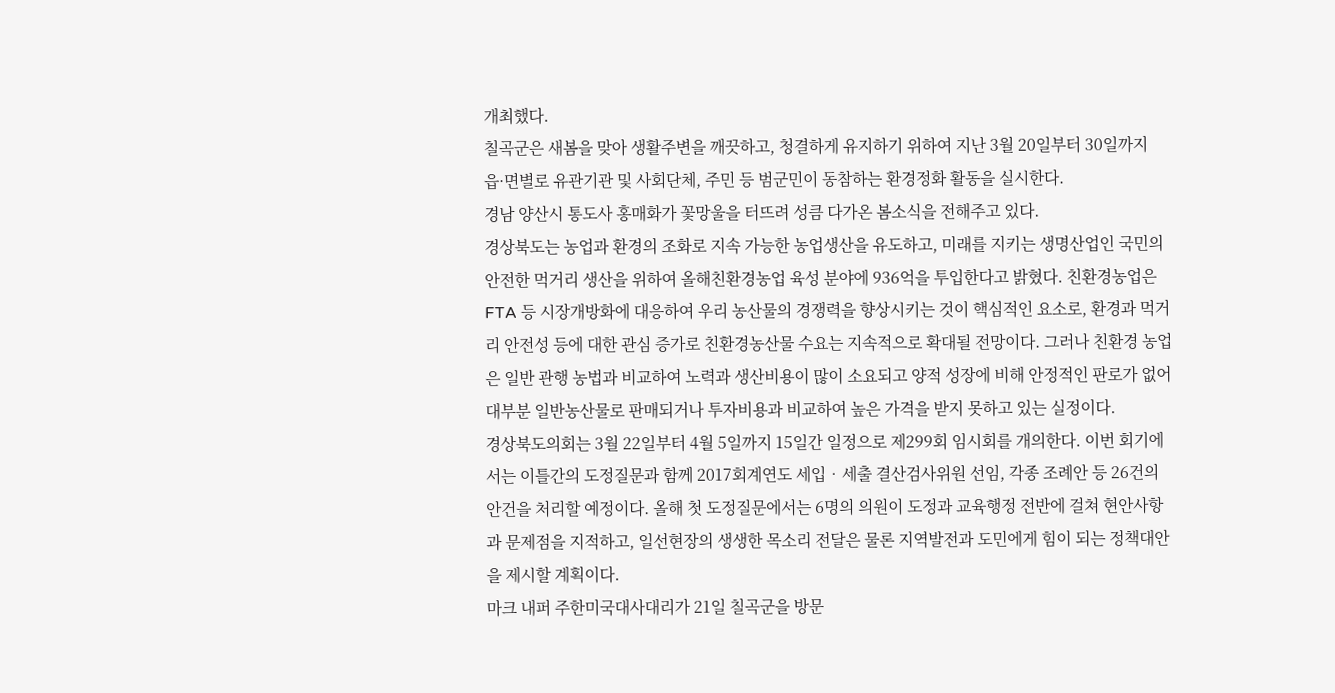개최했다.
칠곡군은 새봄을 맞아 생활주변을 깨끗하고, 청결하게 유지하기 위하여 지난 3월 20일부터 30일까지 읍·면별로 유관기관 및 사회단체, 주민 등 범군민이 동참하는 환경정화 활동을 실시한다.
경남 양산시 통도사 홍매화가 꽃망울을 터뜨려 성큼 다가온 봄소식을 전해주고 있다.
경상북도는 농업과 환경의 조화로 지속 가능한 농업생산을 유도하고, 미래를 지키는 생명산업인 국민의 안전한 먹거리 생산을 위하여 올해친환경농업 육성 분야에 936억을 투입한다고 밝혔다. 친환경농업은 FTA 등 시장개방화에 대응하여 우리 농산물의 경쟁력을 향상시키는 것이 핵심적인 요소로, 환경과 먹거리 안전성 등에 대한 관심 증가로 친환경농산물 수요는 지속적으로 확대될 전망이다. 그러나 친환경 농업은 일반 관행 농법과 비교하여 노력과 생산비용이 많이 소요되고 양적 성장에 비해 안정적인 판로가 없어 대부분 일반농산물로 판매되거나 투자비용과 비교하여 높은 가격을 받지 못하고 있는 실정이다.
경상북도의회는 3월 22일부터 4월 5일까지 15일간 일정으로 제299회 임시회를 개의한다. 이번 회기에서는 이틀간의 도정질문과 함께 2017회계연도 세입‧세출 결산검사위원 선임, 각종 조례안 등 26건의 안건을 처리할 예정이다. 올해 첫 도정질문에서는 6명의 의원이 도정과 교육행정 전반에 걸쳐 현안사항과 문제점을 지적하고, 일선현장의 생생한 목소리 전달은 물론 지역발전과 도민에게 힘이 되는 정책대안을 제시할 계획이다.
마크 내퍼 주한미국대사대리가 21일 칠곡군을 방문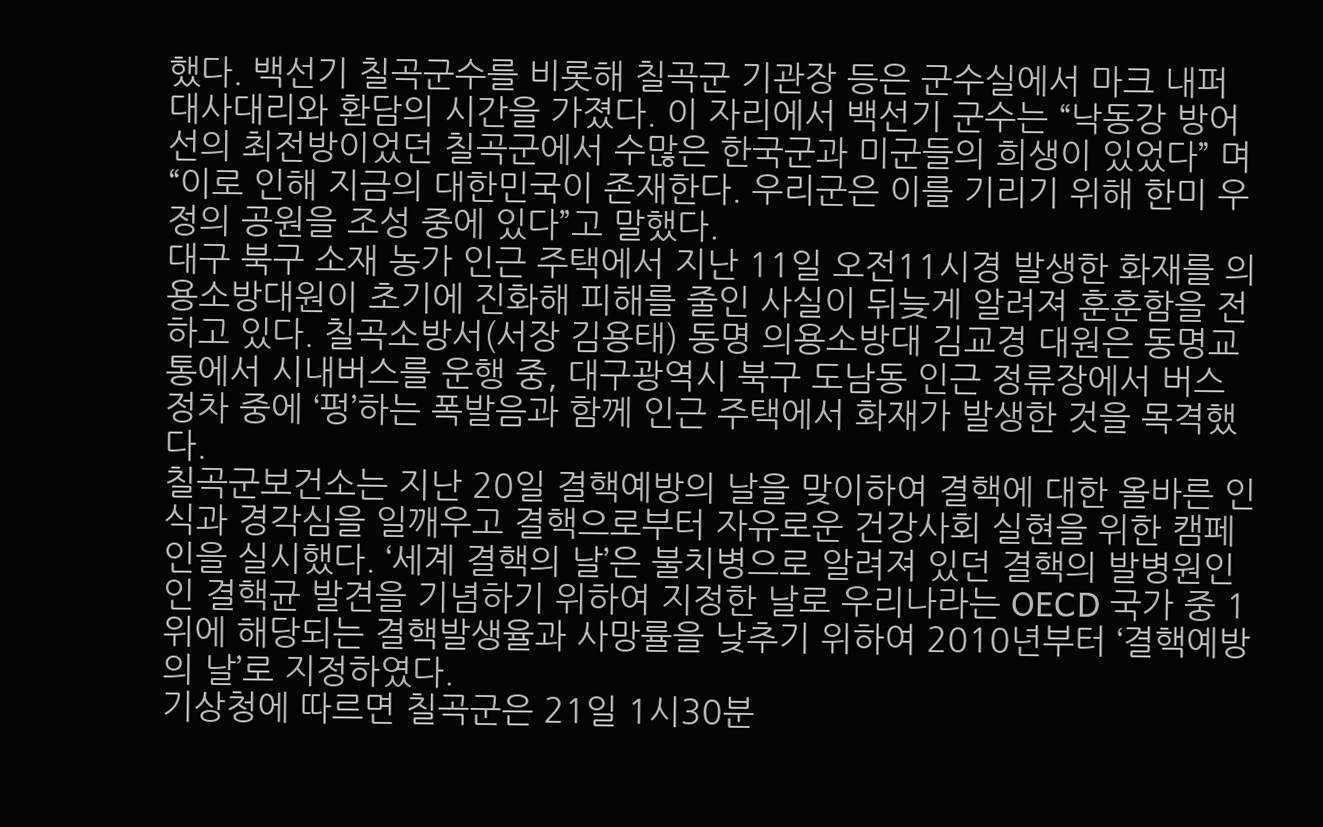했다. 백선기 칠곡군수를 비롯해 칠곡군 기관장 등은 군수실에서 마크 내퍼 대사대리와 환담의 시간을 가졌다. 이 자리에서 백선기 군수는 “낙동강 방어선의 최전방이었던 칠곡군에서 수많은 한국군과 미군들의 희생이 있었다” 며 “이로 인해 지금의 대한민국이 존재한다. 우리군은 이를 기리기 위해 한미 우정의 공원을 조성 중에 있다”고 말했다.
대구 북구 소재 농가 인근 주택에서 지난 11일 오전11시경 발생한 화재를 의용소방대원이 초기에 진화해 피해를 줄인 사실이 뒤늦게 알려져 훈훈함을 전하고 있다. 칠곡소방서(서장 김용태) 동명 의용소방대 김교경 대원은 동명교통에서 시내버스를 운행 중, 대구광역시 북구 도남동 인근 정류장에서 버스 정차 중에 ‘펑’하는 폭발음과 함께 인근 주택에서 화재가 발생한 것을 목격했다.
칠곡군보건소는 지난 20일 결핵예방의 날을 맞이하여 결핵에 대한 올바른 인식과 경각심을 일깨우고 결핵으로부터 자유로운 건강사회 실현을 위한 캠페인을 실시했다. ‘세계 결핵의 날’은 불치병으로 알려져 있던 결핵의 발병원인인 결핵균 발견을 기념하기 위하여 지정한 날로 우리나라는 OECD 국가 중 1위에 해당되는 결핵발생율과 사망률을 낮추기 위하여 2010년부터 ‘결핵예방의 날’로 지정하였다.
기상청에 따르면 칠곡군은 21일 1시30분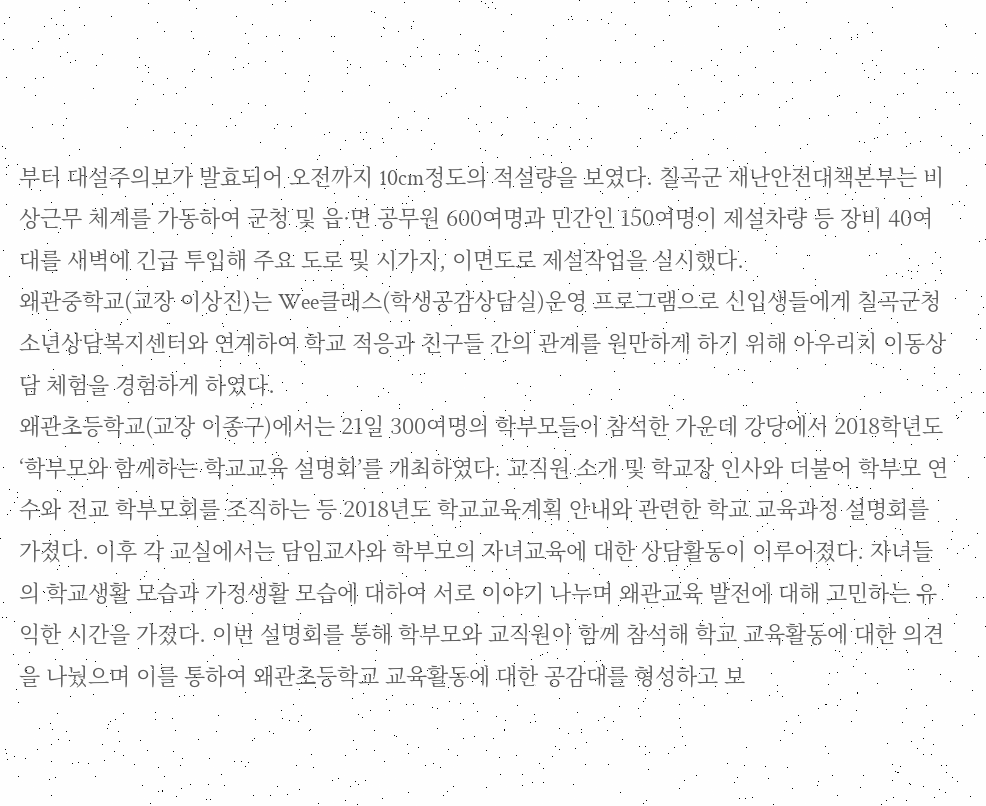부터 대설주의보가 발효되어 오전까지 10cm정도의 적설량을 보였다. 칠곡군 재난안전대책본부는 비상근무 체계를 가동하여 군청 및 읍·면 공무원 600여명과 민간인 150여명이 제설차량 등 장비 40여대를 새벽에 긴급 투입해 주요 도로 및 시가지, 이면도로 제설작업을 실시했다.
왜관중학교(교장 이상진)는 Wee클래스(학생공감상담실)운영 프로그램으로 신입생들에게 칠곡군청소년상담복지센터와 연계하여 학교 적응과 친구들 간의 관계를 원만하게 하기 위해 아우리치 이동상담 체험을 경험하게 하였다.
왜관초등학교(교장 이종구)에서는 21일 300여명의 학부모들이 참석한 가운데 강당에서 2018학년도 ‘학부모와 함께하는 학교교육 설명회’를 개최하였다. 교직원 소개 및 학교장 인사와 더불어 학부모 연수와 전교 학부모회를 조직하는 등 2018년도 학교교육계획 안내와 관련한 학교 교육과정 설명회를 가졌다. 이후 각 교실에서는 담임교사와 학부모의 자녀교육에 대한 상담활동이 이루어졌다. 자녀들의 학교생활 모습과 가정생활 모습에 대하여 서로 이야기 나누며 왜관교육 발전에 대해 고민하는 유익한 시간을 가졌다. 이번 설명회를 통해 학부모와 교직원이 함께 참석해 학교 교육활동에 대한 의견을 나눴으며 이를 통하여 왜관초등학교 교육활동에 대한 공감대를 형성하고 보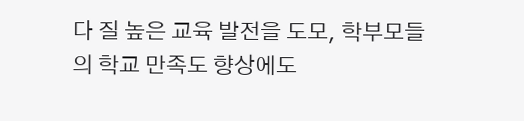다 질 높은 교육 발전을 도모, 학부모들의 학교 만족도 향상에도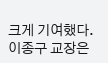크게 기여했다. 이종구 교장은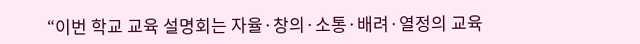“이번 학교 교육 설명회는 자율·창의·소통·배려·열정의 교육